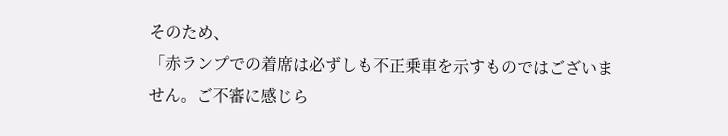そのため、
「赤ランプでの着席は必ずしも不正乗車を示すものではございません。ご不審に感じら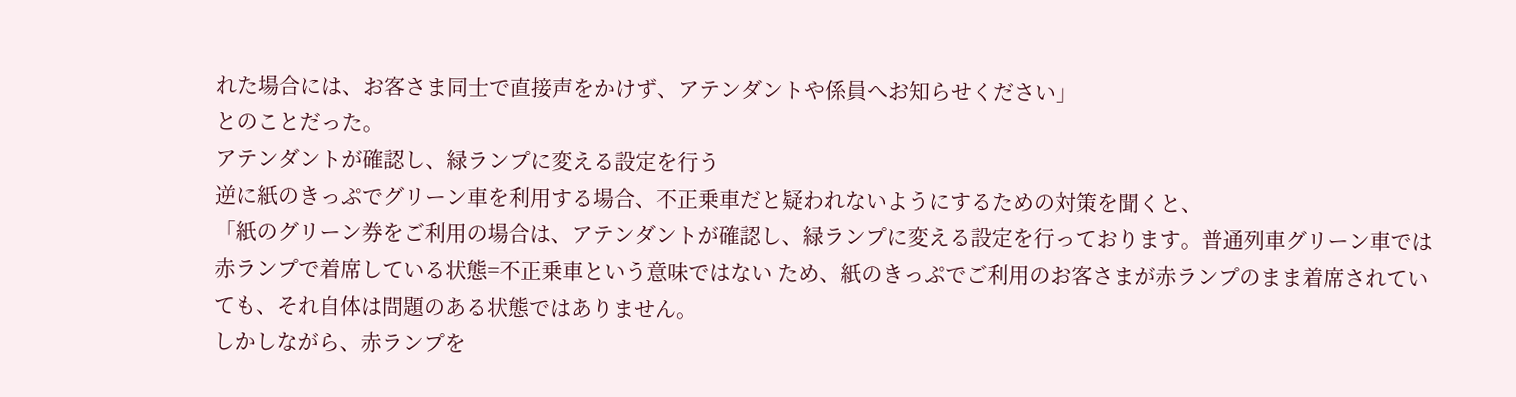れた場合には、お客さま同士で直接声をかけず、アテンダントや係員へお知らせください」
とのことだった。
アテンダントが確認し、緑ランプに変える設定を行う
逆に紙のきっぷでグリーン車を利用する場合、不正乗車だと疑われないようにするための対策を聞くと、
「紙のグリーン券をご利用の場合は、アテンダントが確認し、緑ランプに変える設定を行っております。普通列車グリーン車では 赤ランプで着席している状態=不正乗車という意味ではない ため、紙のきっぷでご利用のお客さまが赤ランプのまま着席されていても、それ自体は問題のある状態ではありません。
しかしながら、赤ランプを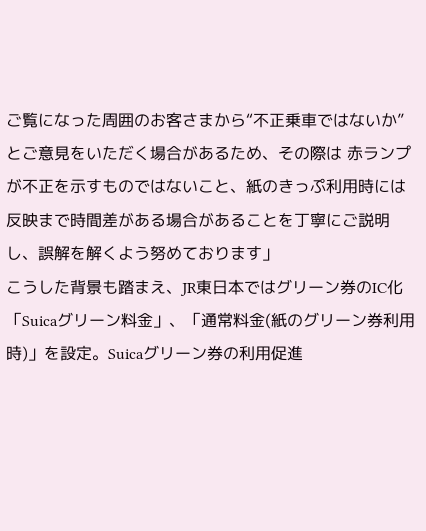ご覧になった周囲のお客さまから“不正乗車ではないか”とご意見をいただく場合があるため、その際は 赤ランプが不正を示すものではないこと、紙のきっぷ利用時には反映まで時間差がある場合があることを丁寧にご説明し、誤解を解くよう努めております」
こうした背景も踏まえ、JR東日本ではグリーン券のIC化「Suicaグリーン料金」、「通常料金(紙のグリーン券利用時)」を設定。Suicaグリーン券の利用促進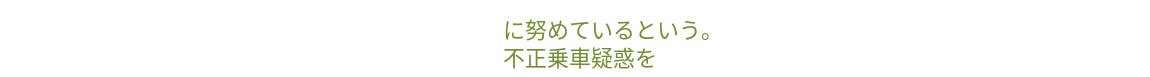に努めているという。
不正乗車疑惑を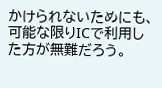かけられないためにも、可能な限りICで利用した方が無難だろう。